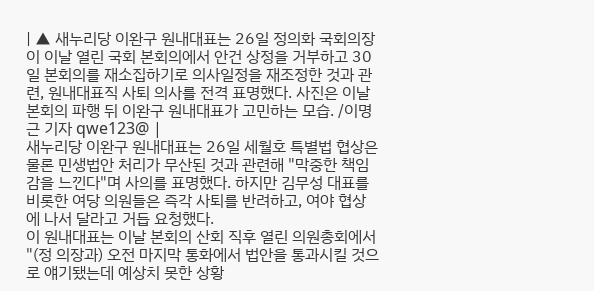| ▲ 새누리당 이완구 원내대표는 26일 정의화 국회의장이 이날 열린 국회 본회의에서 안건 상정을 거부하고 30일 본회의를 재소집하기로 의사일정을 재조정한 것과 관련, 원내대표직 사퇴 의사를 전격 표명했다. 사진은 이날 본회의 파행 뒤 이완구 원내대표가 고민하는 모습. /이명근 기자 qwe123@ |
새누리당 이완구 원내대표는 26일 세월호 특별법 협상은 물론 민생법안 처리가 무산된 것과 관련해 "막중한 책임감을 느낀다"며 사의를 표명했다. 하지만 김무성 대표를 비롯한 여당 의원들은 즉각 사퇴를 반려하고, 여야 협상에 나서 달라고 거듭 요청했다.
이 원내대표는 이날 본회의 산회 직후 열린 의원총회에서 "(정 의장과) 오전 마지막 통화에서 법안을 통과시킬 것으로 얘기됐는데 예상치 못한 상황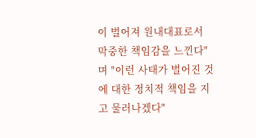이 벌어져 원내대표로서 막중한 책임감을 느낀다"며 "이런 사태가 벌어진 것에 대한 정치적 책임을 지고 물러나겠다"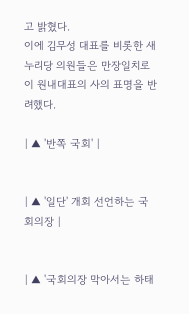고 밝혔다.
이에 김무성 대표를 비롯한 새누리당 의원들은 만장일치로 이 원내대표의 사의 표명을 반려했다.

| ▲ '반쪽 국회' |


| ▲ '일단' 개회 선언하는 국회의장 |


| ▲ '국회의장 막아서는 하태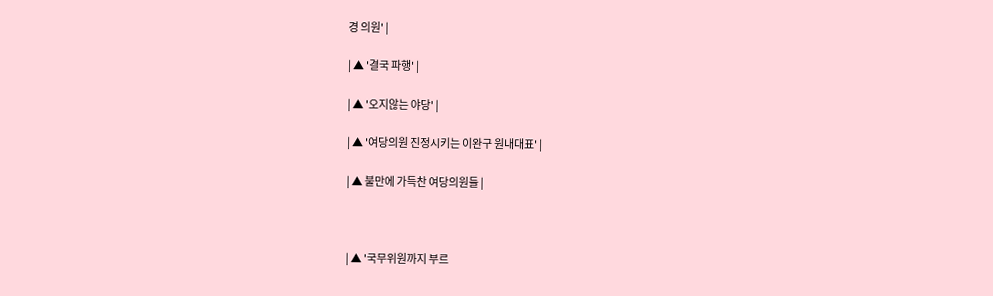경 의원' |

| ▲ '결국 파행' |

| ▲ '오지않는 야당' |

| ▲ '여당의원 진정시키는 이완구 원내대표' |

| ▲ 불만에 가득찬 여당의원들 |



| ▲ '국무위원까지 부르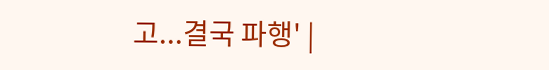고...결국 파행' |